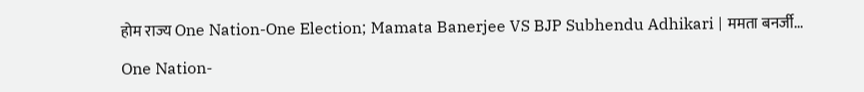होम राज्य One Nation-One Election; Mamata Banerjee VS BJP Subhendu Adhikari | ममता बनर्जी...

One Nation-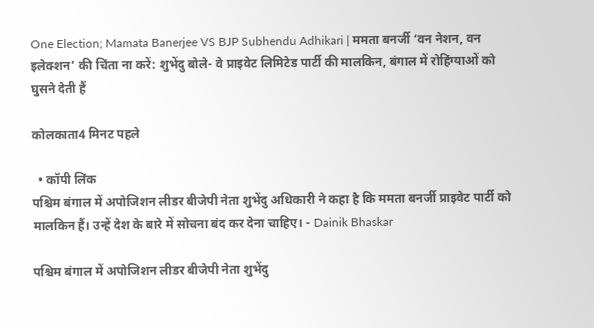One Election; Mamata Banerjee VS BJP Subhendu Adhikari | ममता बनर्जी ‘वन नेशन, वन इलेक्शन’ की चिंता ना करें: शुभेंदु बोले- वे प्राइवेट लिमिटेड पार्टी की मालकिन, बंगाल में रोहिंग्याओं को घुसने देती हैं

कोलकाता4 मिनट पहले

  • कॉपी लिंक
पश्चिम बंगाल में अपोजिशन लीडर बीजेपी नेता शुभेंदु अधिकारी ने कहा है कि ममता बनर्जी प्राइवेट पार्टी को मालकिन हैं। उन्हें देश के बारे में सोचना बंद कर देना चाहिए। - Dainik Bhaskar

पश्चिम बंगाल में अपोजिशन लीडर बीजेपी नेता शुभेंदु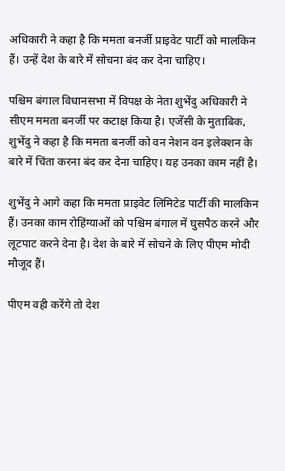अधिकारी ने कहा है कि ममता बनर्जी प्राइवेट पार्टी को मालकिन हैं। उन्हें देश के बारे में सोचना बंद कर देना चाहिए।

पश्चिम बंगाल विधानसभा में विपक्ष के नेता शुभेंदु अधिकारी ने सीएम ममता बनर्जी पर कटाक्ष किया है। एजेंसी के मुताबिक, शुभेंदु ने कहा है कि ममता बनर्जी को वन नेशन वन इलेक्शन के बारे में चिंता करना बंद कर देना चाहिए। यह उनका काम नहीं है।

शुभेंदु ने आगे कहा कि ममता प्राइवेट लिमिटेड पार्टी की मालकिन हैं। उनका काम रोहिंग्याओं को पश्चिम बंगाल में घुसपैठ करने और लूटपाट करने देना है। देश के बारे में सोचने के लिए पीएम मोदी मौजूद हैं।

पीएम वही करेंगे तो देश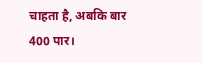चाहता है, अबकि बार 400 पार।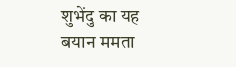शुभेंदु का यह बयान ममता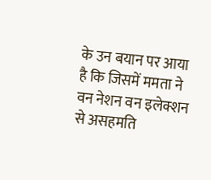के उन बयान पर आया है कि जिसमें ममता ने वन नेशन वन इलेक्शन से असहमति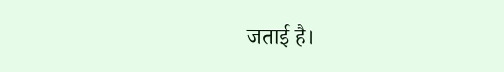जताई है।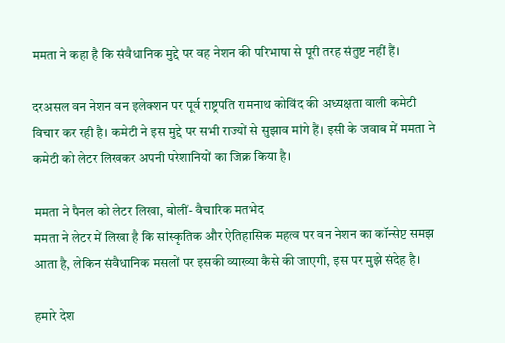ममता ने कहा है कि संवैधानिक मुद्दे पर वह नेशन की परिभाषा से पूरी तरह संतुष्ट नहीं हैं।

दरअसल वन नेशन वन इलेक्शन पर पूर्व राष्ट्रपति रामनाथ कोविंद की अध्यक्षता वाली कमेटी विचार कर रही है। कमेटी ने इस मुद्दे पर सभी राज्यों से सुझाव मांगे हैं। इसी के जवाब में ममता ने कमेटी को लेटर लिखकर अपनी परेशानियों का जिक्र किया है।

ममता ने पैनल को लेटर लिखा, बोलीं- वैचारिक मतभेद
ममता ने लेटर में लिखा है कि सांस्कृतिक और ऐतिहासिक महत्व पर वन नेशन का कॉन्सेप्ट समझ आता है, लेकिन संवैधानिक मसलों पर इसकी व्याख्या कैसे की जाएगी, इस पर मुझे संदेह है।

हमारे देश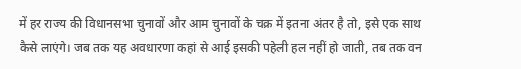में हर राज्य की विधानसभा चुनावों और आम चुनावों के चक्र में इतना अंतर है तो, इसे एक साथ कैसे लाएंगे। जब तक यह अवधारणा कहां से आई इसकी पहेली हल नहीं हो जाती, तब तक वन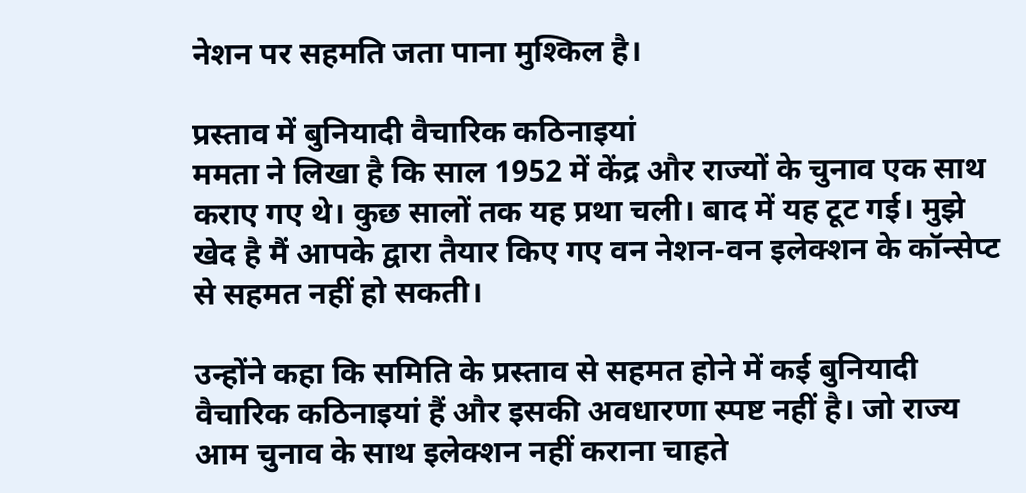नेशन पर सहमति जता पाना मुश्किल है।

प्रस्ताव में बुनियादी वैचारिक कठिनाइयां
ममता ने लिखा है कि साल 1952 में केंद्र और राज्यों के चुनाव एक साथ कराए गए थे। कुछ सालों तक यह प्रथा चली। बाद में यह टूट गई। मुझे खेद है मैं आपके द्वारा तैयार किए गए वन नेशन-वन इलेक्शन के कॉन्सेप्ट से सहमत नहीं हो सकती।

उन्होंने कहा कि समिति के प्रस्ताव से सहमत होने में कई बुनियादी वैचारिक कठिनाइयां हैं और इसकी अवधारणा स्पष्ट नहीं है। जो राज्य आम चुनाव के साथ इलेक्शन नहीं कराना चाहते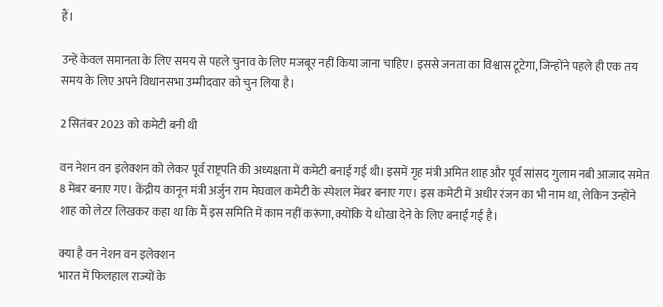हैं।

उन्हें केवल समानता के लिए समय से पहले चुनाव के लिए मजबूर नहीं किया जाना चाहिए। इससे जनता का विश्वास टूटेगा, जिन्होंने पहले ही एक तय समय के लिए अपने विधानसभा उम्मीदवार को चुन लिया है।

2 सितंबर 2023 को कमेटी बनी थी

वन नेशन वन इलेक्शन को लेकर पूर्व राष्ट्रपति की अध्यक्षता में कमेटी बनाई गई थी। इसमें गृह मंत्री अमित शाह और पूर्व सांसद गुलाम नबी आजाद समेत 8 मेंबर बनाए गए। केंद्रीय कानून मंत्री अर्जुन राम मेघवाल कमेटी के स्पेशल मेंबर बनाए गए। इस कमेटी में अधीर रंजन का भी नाम था, लेकिन उन्होंने शाह को लेटर लिखकर कहा था कि मैं इस समिति में काम नहीं करूंगा, क्योंकि ये धोखा देने के लिए बनाई गई है।

क्या है वन नेशन वन इलेक्शन
भारत में फिलहाल राज्यों के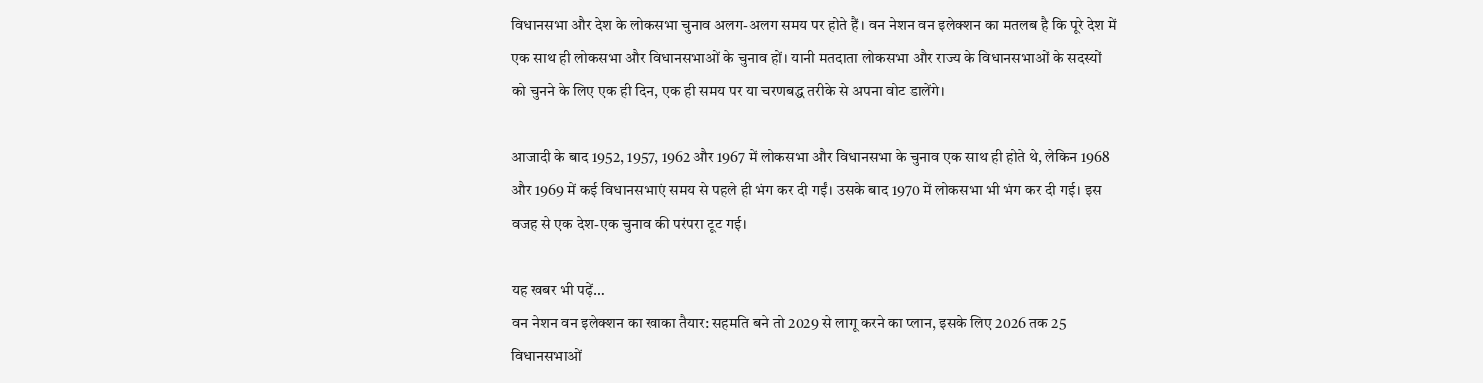विधानसभा और देश के लोकसभा चुनाव अलग-अलग समय पर होते हैं। वन नेशन वन इलेक्शन का मतलब है कि पूरे देश में एक साथ ही लोकसभा और विधानसभाओं के चुनाव हों। यानी मतदाता लोकसभा और राज्य के विधानसभाओं के सदस्यों को चुनने के लिए एक ही दिन, एक ही समय पर या चरणबद्ध तरीके से अपना वोट डालेंगे।

आजादी के बाद 1952, 1957, 1962 और 1967 में लोकसभा और विधानसभा के चुनाव एक साथ ही होते थे, लेकिन 1968 और 1969 में कई विधानसभाएं समय से पहले ही भंग कर दी गईं। उसके बाद 1970 में लोकसभा भी भंग कर दी गई। इस वजह से एक देश-एक चुनाव की परंपरा टूट गई।

यह खबर भी पढ़ें…
वन नेशन वन इलेक्शन का खाका तैयार: सहमति बने तो 2029 से लागू करने का प्लान, इसके लिए 2026 तक 25 विधानसभाओं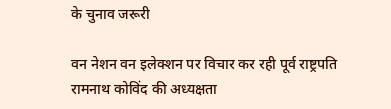के चुनाव जरूरी

वन नेशन वन इलेक्शन पर विचार कर रही पूर्व राष्ट्रपति रामनाथ कोविंद की अध्यक्षता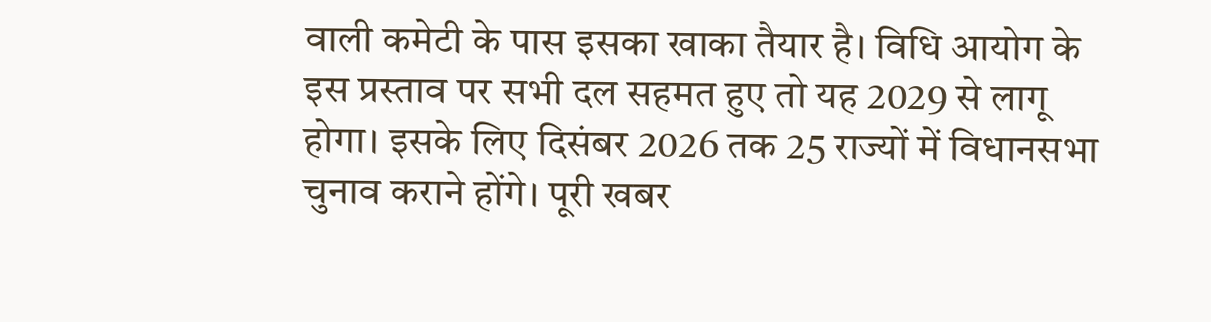वाली कमेटी के पास इसका खाका तैयार है। विधि आयोग के इस प्रस्ताव पर सभी दल सहमत हुए तो यह 2029 से लागू होगा। इसके लिए दिसंबर 2026 तक 25 राज्यों में विधानसभा चुनाव कराने होंगे। पूरी खबर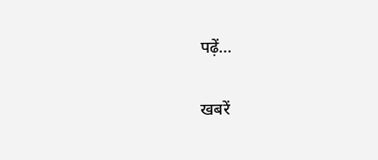पढ़ें…

खबरें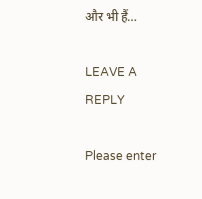और भी हैं…

LEAVE A REPLY

Please enter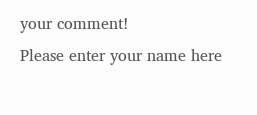your comment!
Please enter your name here